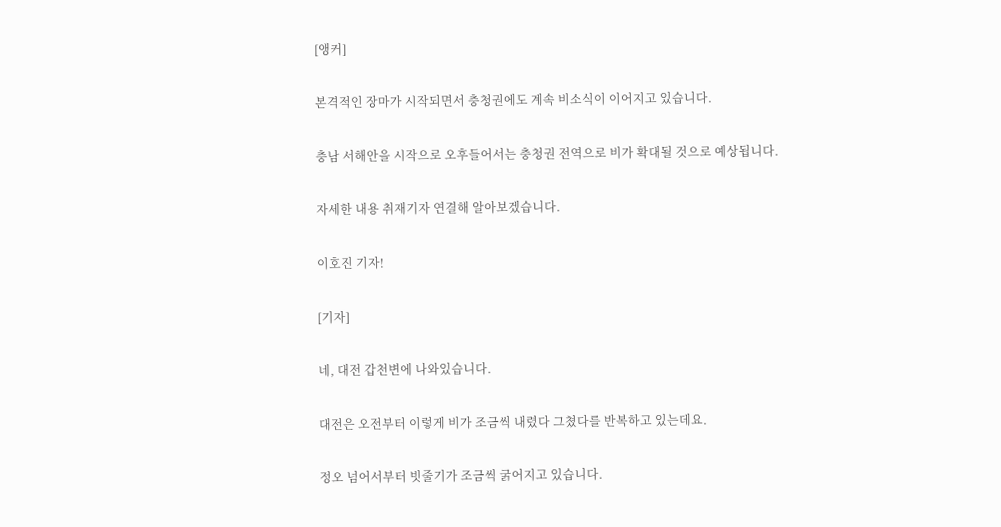[앵커]

본격적인 장마가 시작되면서 충청권에도 계속 비소식이 이어지고 있습니다.

충남 서해안을 시작으로 오후들어서는 충청권 전역으로 비가 확대될 것으로 예상됩니다.

자세한 내용 취재기자 연결해 알아보겠습니다.

이호진 기자!

[기자]

네, 대전 갑천변에 나와있습니다.

대전은 오전부터 이렇게 비가 조금씩 내렸다 그쳤다를 반복하고 있는데요.

정오 넘어서부터 빗줄기가 조금씩 굵어지고 있습니다.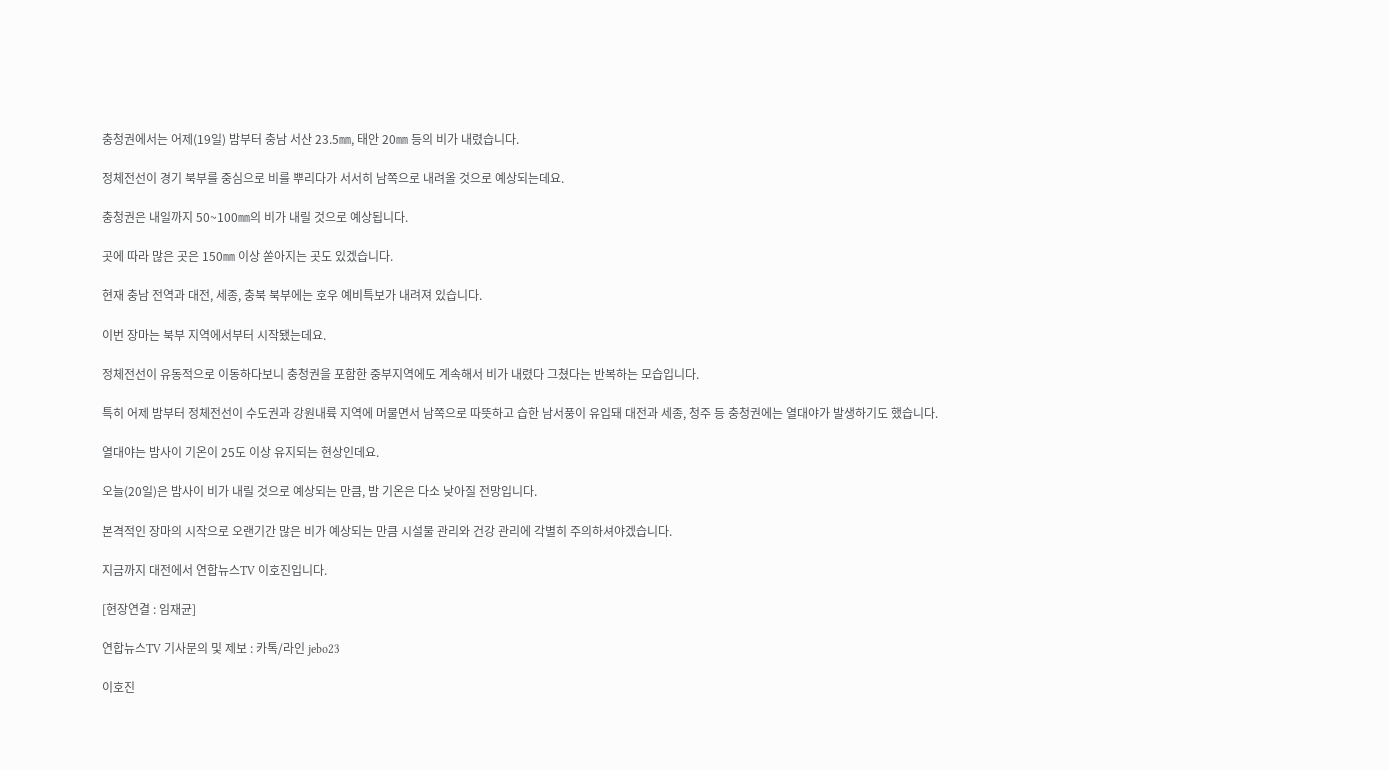충청권에서는 어제(19일) 밤부터 충남 서산 23.5㎜, 태안 20㎜ 등의 비가 내렸습니다.

정체전선이 경기 북부를 중심으로 비를 뿌리다가 서서히 남쪽으로 내려올 것으로 예상되는데요.

충청권은 내일까지 50~100㎜의 비가 내릴 것으로 예상됩니다.

곳에 따라 많은 곳은 150㎜ 이상 쏟아지는 곳도 있겠습니다.

현재 충남 전역과 대전, 세종, 충북 북부에는 호우 예비특보가 내려져 있습니다.

이번 장마는 북부 지역에서부터 시작됐는데요.

정체전선이 유동적으로 이동하다보니 충청권을 포함한 중부지역에도 계속해서 비가 내렸다 그쳤다는 반복하는 모습입니다.

특히 어제 밤부터 정체전선이 수도권과 강원내륙 지역에 머물면서 남쪽으로 따뜻하고 습한 남서풍이 유입돼 대전과 세종, 청주 등 충청권에는 열대야가 발생하기도 했습니다.

열대야는 밤사이 기온이 25도 이상 유지되는 현상인데요.

오늘(20일)은 밤사이 비가 내릴 것으로 예상되는 만큼, 밤 기온은 다소 낮아질 전망입니다.

본격적인 장마의 시작으로 오랜기간 많은 비가 예상되는 만큼 시설물 관리와 건강 관리에 각별히 주의하셔야겠습니다.

지금까지 대전에서 연합뉴스TV 이호진입니다.

[현장연결 : 임재균]

연합뉴스TV 기사문의 및 제보 : 카톡/라인 jebo23

이호진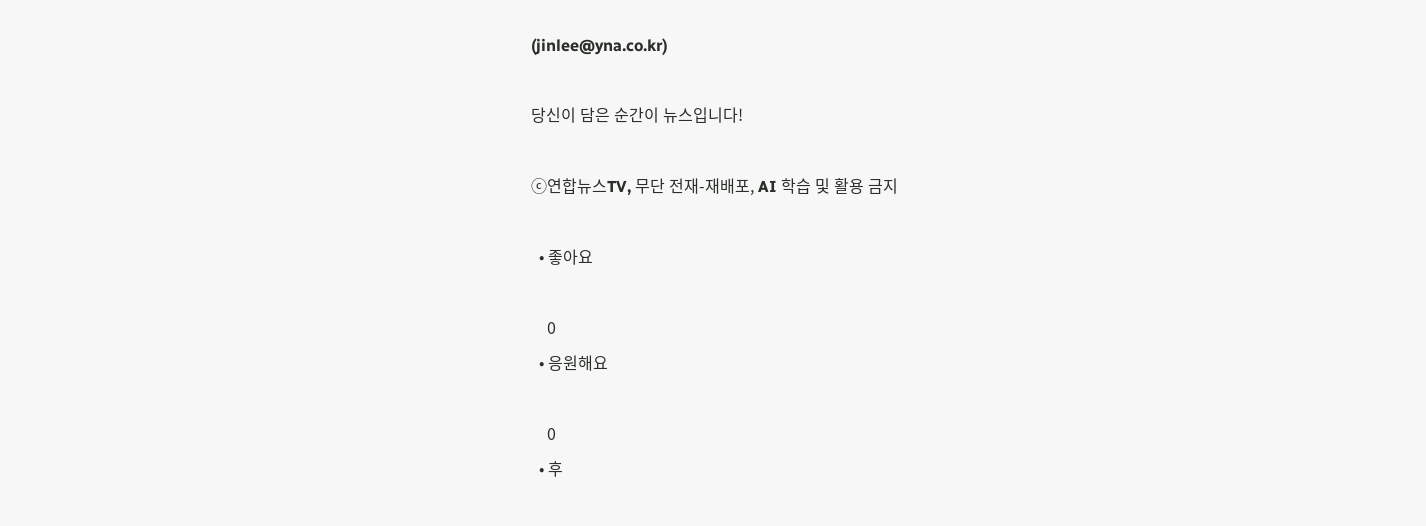(jinlee@yna.co.kr)

당신이 담은 순간이 뉴스입니다!

ⓒ연합뉴스TV, 무단 전재-재배포, AI 학습 및 활용 금지

  • 좋아요

    0
  • 응원해요

    0
  • 후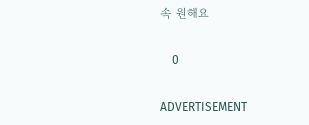속 원해요

    0

ADVERTISEMENT